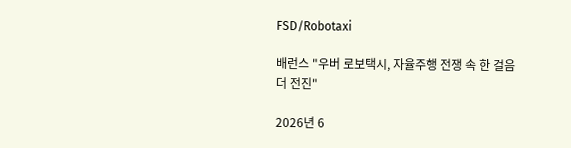FSD/Robotaxi

배런스 "우버 로보택시, 자율주행 전쟁 속 한 걸음 더 전진"

2026년 6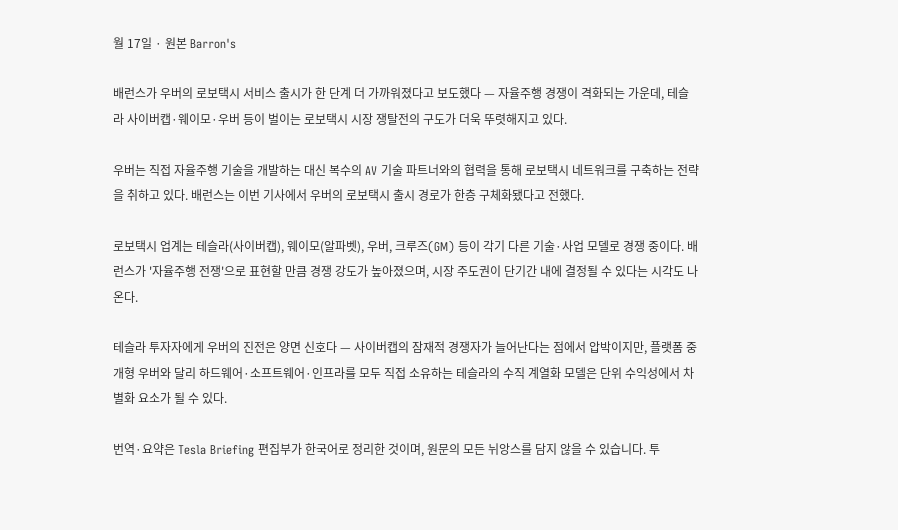월 17일 · 원본 Barron's

배런스가 우버의 로보택시 서비스 출시가 한 단계 더 가까워졌다고 보도했다 — 자율주행 경쟁이 격화되는 가운데, 테슬라 사이버캡·웨이모·우버 등이 벌이는 로보택시 시장 쟁탈전의 구도가 더욱 뚜렷해지고 있다.

우버는 직접 자율주행 기술을 개발하는 대신 복수의 AV 기술 파트너와의 협력을 통해 로보택시 네트워크를 구축하는 전략을 취하고 있다. 배런스는 이번 기사에서 우버의 로보택시 출시 경로가 한층 구체화됐다고 전했다.

로보택시 업계는 테슬라(사이버캡), 웨이모(알파벳), 우버, 크루즈(GM) 등이 각기 다른 기술·사업 모델로 경쟁 중이다. 배런스가 '자율주행 전쟁'으로 표현할 만큼 경쟁 강도가 높아졌으며, 시장 주도권이 단기간 내에 결정될 수 있다는 시각도 나온다.

테슬라 투자자에게 우버의 진전은 양면 신호다 — 사이버캡의 잠재적 경쟁자가 늘어난다는 점에서 압박이지만, 플랫폼 중개형 우버와 달리 하드웨어·소프트웨어·인프라를 모두 직접 소유하는 테슬라의 수직 계열화 모델은 단위 수익성에서 차별화 요소가 될 수 있다.

번역·요약은 Tesla Briefing 편집부가 한국어로 정리한 것이며, 원문의 모든 뉘앙스를 담지 않을 수 있습니다. 투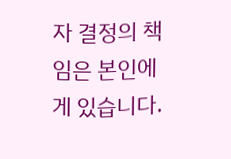자 결정의 책임은 본인에게 있습니다.